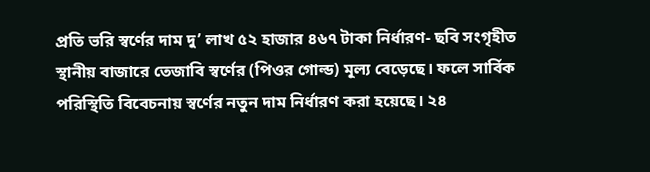প্রতি ভরি স্বর্ণের দাম দু’ লাখ ৫২ হাজার ৪৬৭ টাকা নির্ধারণ- ছবি সংগৃহীত
স্থানীয় বাজারে তেজাবি স্বর্ণের (পিওর গোল্ড) মূল্য বেড়েছে। ফলে সার্বিক পরিস্থিতি বিবেচনায় স্বর্ণের নতুন দাম নির্ধারণ করা হয়েছে। ২৪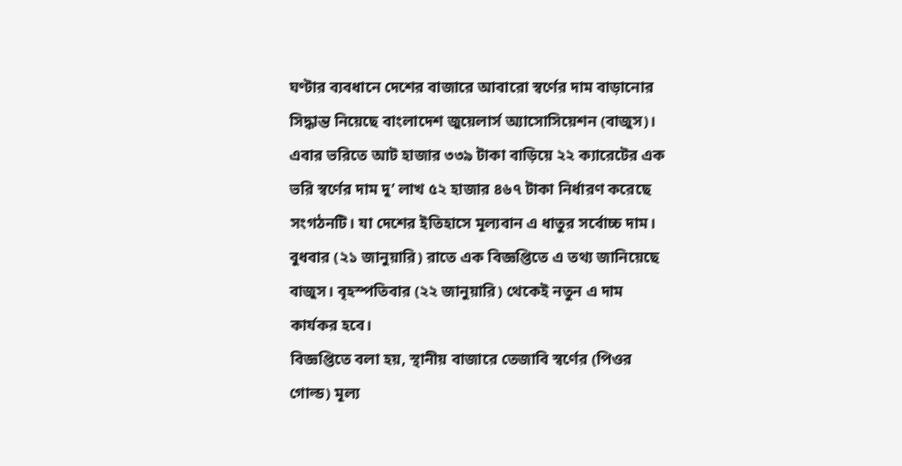ঘণ্টার ব্যবধানে দেশের বাজারে আবারো স্বর্ণের দাম বাড়ানোর সিদ্ধান্ত নিয়েছে বাংলাদেশ জুয়েলার্স অ্যাসোসিয়েশন (বাজুস)। এবার ভরিতে আট হাজার ৩৩৯ টাকা বাড়িয়ে ২২ ক্যারেটের এক ভরি স্বর্ণের দাম দু’ লাখ ৫২ হাজার ৪৬৭ টাকা নির্ধারণ করেছে সংগঠনটি। যা দেশের ইতিহাসে মূল্যবান এ ধাতুর সর্বোচ্চ দাম।
বুধবার (২১ জানুয়ারি) রাতে এক বিজ্ঞপ্তিতে এ তথ্য জানিয়েছে বাজুস। বৃহস্পতিবার (২২ জানুয়ারি) থেকেই নতুন এ দাম কার্যকর হবে।
বিজ্ঞপ্তিতে বলা হয়, স্থানীয় বাজারে তেজাবি স্বর্ণের (পিওর গোল্ড) মূল্য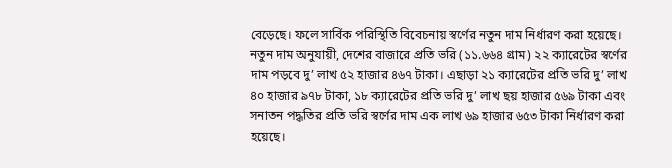বেড়েছে। ফলে সার্বিক পরিস্থিতি বিবেচনায় স্বর্ণের নতুন দাম নির্ধারণ করা হয়েছে।
নতুন দাম অনুযায়ী, দেশের বাজারে প্রতি ভরি (১১.৬৬৪ গ্রাম) ২২ ক্যারেটের স্বর্ণের দাম পড়বে দু’ লাখ ৫২ হাজার ৪৬৭ টাকা। এছাড়া ২১ ক্যারেটের প্রতি ভরি দু’ লাখ ৪০ হাজার ৯৭৮ টাকা, ১৮ ক্যারেটের প্রতি ভরি দু’ লাখ ছয় হাজার ৫৬৯ টাকা এবং সনাতন পদ্ধতির প্রতি ভরি স্বর্ণের দাম এক লাখ ৬৯ হাজার ৬৫৩ টাকা নির্ধারণ করা হয়েছে।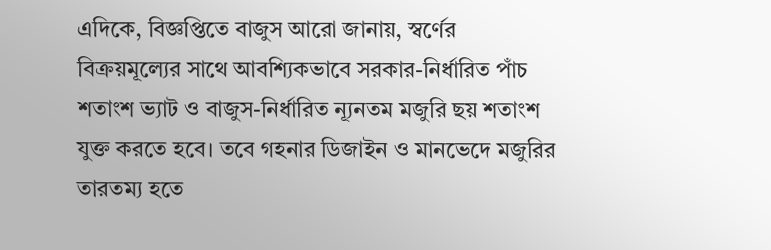এদিকে, বিজ্ঞপ্তিতে বাজুস আরো জানায়, স্বর্ণের বিক্রয়মূল্যের সাথে আবশ্যিকভাবে সরকার-নির্ধারিত পাঁচ শতাংশ ভ্যাট ও বাজুস-নির্ধারিত ন্যূনতম মজুরি ছয় শতাংশ যুক্ত করতে হবে। তবে গহনার ডিজাইন ও মানভেদে মজুরির তারতম্য হতে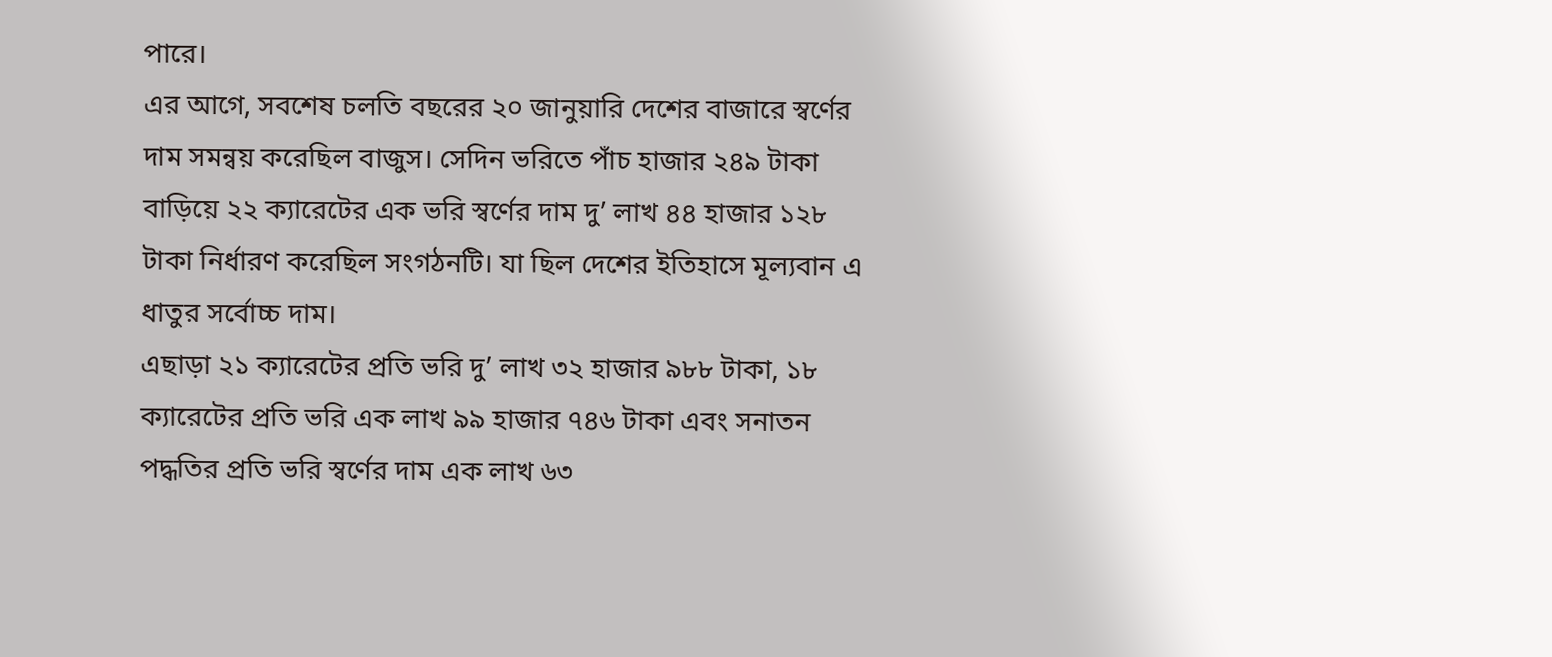পারে।
এর আগে, সবশেষ চলতি বছরের ২০ জানুয়ারি দেশের বাজারে স্বর্ণের দাম সমন্বয় করেছিল বাজুস। সেদিন ভরিতে পাঁচ হাজার ২৪৯ টাকা বাড়িয়ে ২২ ক্যারেটের এক ভরি স্বর্ণের দাম দু’ লাখ ৪৪ হাজার ১২৮ টাকা নির্ধারণ করেছিল সংগঠনটি। যা ছিল দেশের ইতিহাসে মূল্যবান এ ধাতুর সর্বোচ্চ দাম।
এছাড়া ২১ ক্যারেটের প্রতি ভরি দু’ লাখ ৩২ হাজার ৯৮৮ টাকা, ১৮ ক্যারেটের প্রতি ভরি এক লাখ ৯৯ হাজার ৭৪৬ টাকা এবং সনাতন পদ্ধতির প্রতি ভরি স্বর্ণের দাম এক লাখ ৬৩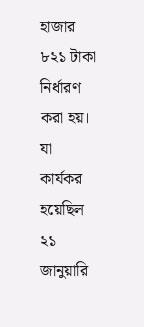হাজার ৮২১ টাকা নির্ধারণ করা হয়। যা কার্যকর হয়েছিল ২১ জানুয়ারি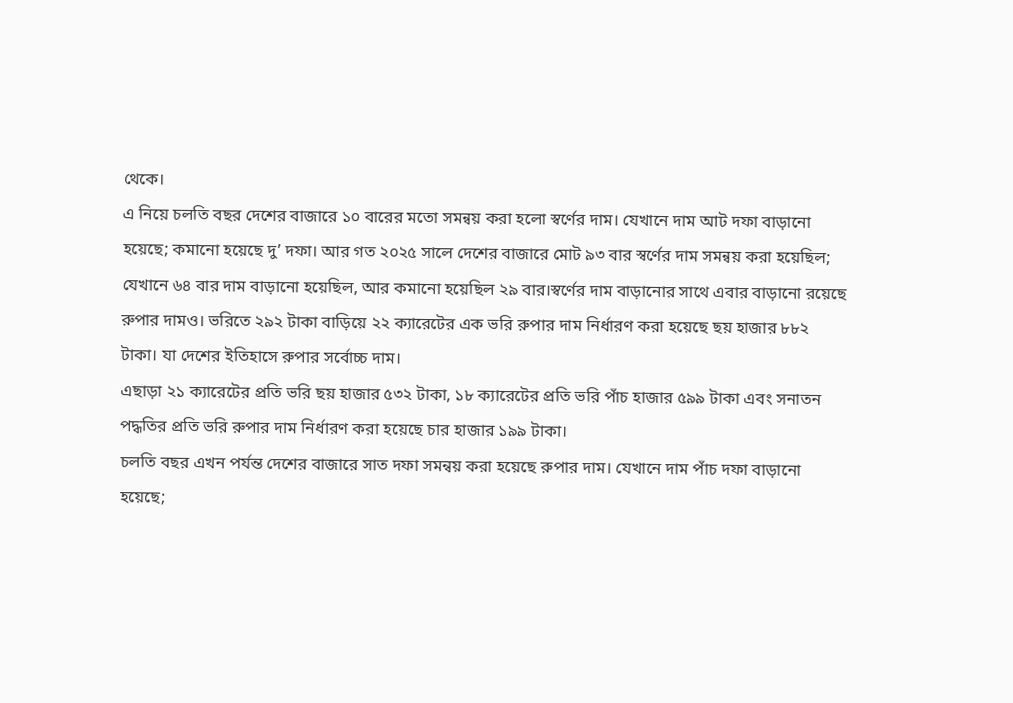থেকে।
এ নিয়ে চলতি বছর দেশের বাজারে ১০ বারের মতো সমন্বয় করা হলো স্বর্ণের দাম। যেখানে দাম আট দফা বাড়ানো হয়েছে; কমানো হয়েছে দু’ দফা। আর গত ২০২৫ সালে দেশের বাজারে মোট ৯৩ বার স্বর্ণের দাম সমন্বয় করা হয়েছিল; যেখানে ৬৪ বার দাম বাড়ানো হয়েছিল, আর কমানো হয়েছিল ২৯ বার।স্বর্ণের দাম বাড়ানোর সাথে এবার বাড়ানো রয়েছে রুপার দামও। ভরিতে ২৯২ টাকা বাড়িয়ে ২২ ক্যারেটের এক ভরি রুপার দাম নির্ধারণ করা হয়েছে ছয় হাজার ৮৮২ টাকা। যা দেশের ইতিহাসে রুপার সর্বোচ্চ দাম।
এছাড়া ২১ ক্যারেটের প্রতি ভরি ছয় হাজার ৫৩২ টাকা, ১৮ ক্যারেটের প্রতি ভরি পাঁচ হাজার ৫৯৯ টাকা এবং সনাতন পদ্ধতির প্রতি ভরি রুপার দাম নির্ধারণ করা হয়েছে চার হাজার ১৯৯ টাকা।
চলতি বছর এখন পর্যন্ত দেশের বাজারে সাত দফা সমন্বয় করা হয়েছে রুপার দাম। যেখানে দাম পাঁচ দফা বাড়ানো হয়েছে;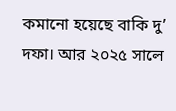কমানো হয়েছে বাকি দু’ দফা। আর ২০২৫ সালে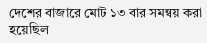দেশের বাজারে মোট ১৩ বার সমন্বয় করা হয়েছিল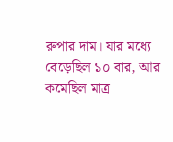রুপার দাম। যার মধ্যে বেড়েছিল ১০ বার, আর কমেছিল মাত্র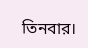তিনবার।